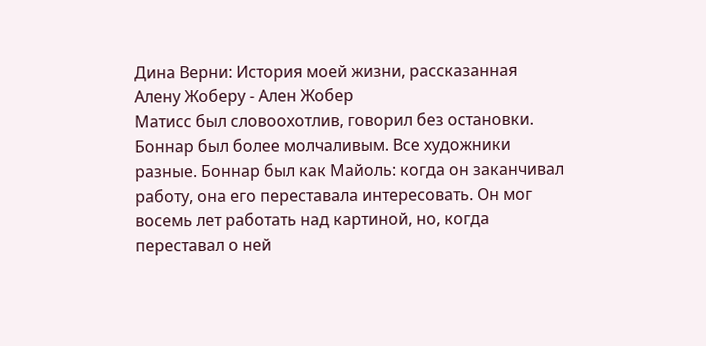Дина Верни: История моей жизни, рассказанная Алену Жоберу - Ален Жобер
Матисс был словоохотлив, говорил без остановки. Боннар был более молчаливым. Все художники разные. Боннар был как Майоль: когда он заканчивал работу, она его переставала интересовать. Он мог восемь лет работать над картиной, но, когда переставал о ней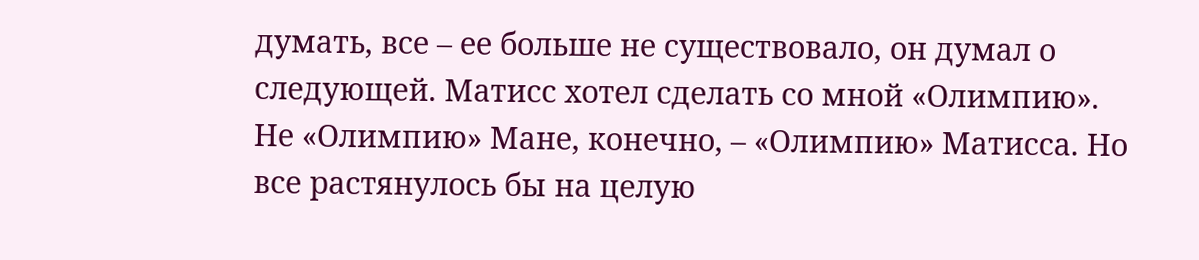думать, все – ее больше не существовало, он думал о следующей. Матисс хотел сделать со мной «Олимпию». Не «Олимпию» Мане, конечно, – «Олимпию» Матисса. Но все растянулось бы на целую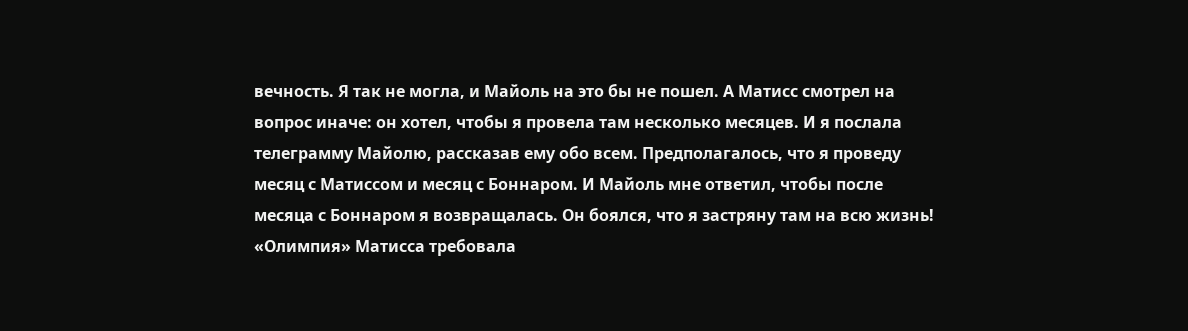вечность. Я так не могла, и Майоль на это бы не пошел. А Матисс смотрел на вопрос иначе: он хотел, чтобы я провела там несколько месяцев. И я послала телеграмму Майолю, рассказав ему обо всем. Предполагалось, что я проведу месяц с Матиссом и месяц с Боннаром. И Майоль мне ответил, чтобы после месяца с Боннаром я возвращалась. Он боялся, что я застряну там на всю жизнь! «Олимпия» Матисса требовала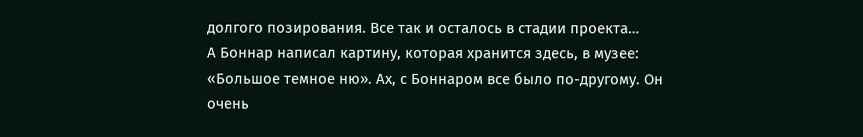долгого позирования. Все так и осталось в стадии проекта…
А Боннар написал картину, которая хранится здесь, в музее: «Большое темное ню». Ах, с Боннаром все было по-другому. Он очень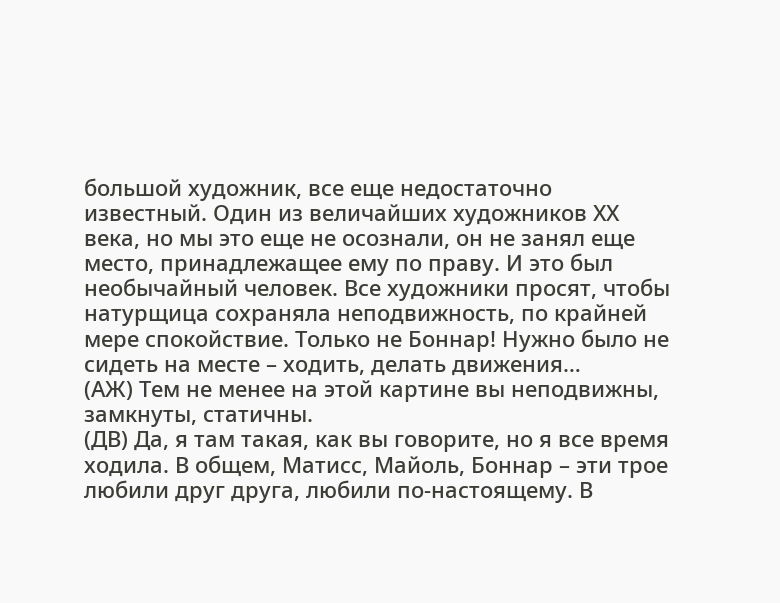большой художник, все еще недостаточно известный. Один из величайших художников ХХ века, но мы это еще не осознали, он не занял еще место, принадлежащее ему по праву. И это был необычайный человек. Все художники просят, чтобы натурщица сохраняла неподвижность, по крайней мере спокойствие. Только не Боннар! Нужно было не сидеть на месте – ходить, делать движения…
(АЖ) Тем не менее на этой картине вы неподвижны, замкнуты, статичны.
(ДВ) Да, я там такая, как вы говорите, но я все время ходила. В общем, Матисс, Майоль, Боннар – эти трое любили друг друга, любили по-настоящему. В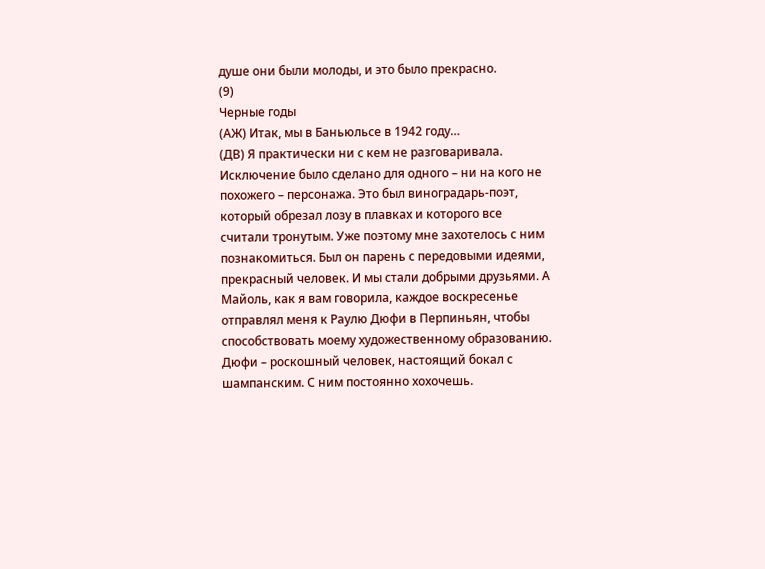душе они были молоды, и это было прекрасно.
(9)
Черные годы
(АЖ) Итак, мы в Баньюльсе в 1942 году…
(ДВ) Я практически ни с кем не разговаривала. Исключение было сделано для одного – ни на кого не похожего – персонажа. Это был виноградарь-поэт, который обрезал лозу в плавках и которого все считали тронутым. Уже поэтому мне захотелось с ним познакомиться. Был он парень с передовыми идеями, прекрасный человек. И мы стали добрыми друзьями. А Майоль, как я вам говорила, каждое воскресенье отправлял меня к Раулю Дюфи в Перпиньян, чтобы способствовать моему художественному образованию. Дюфи – роскошный человек, настоящий бокал с шампанским. С ним постоянно хохочешь.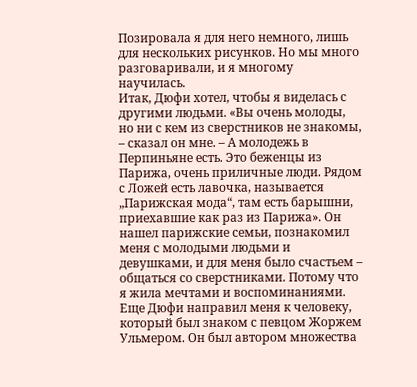Позировала я для него немного, лишь для нескольких рисунков. Но мы много разговаривали, и я многому научилась.
Итак, Дюфи хотел, чтобы я виделась с другими людьми. «Вы очень молоды, но ни с кем из сверстников не знакомы, – сказал он мне. – А молодежь в Перпиньяне есть. Это беженцы из Парижа, очень приличные люди. Рядом с Ложей есть лавочка, называется „Парижская мода“, там есть барышни, приехавшие как раз из Парижа». Он нашел парижские семьи, познакомил меня с молодыми людьми и девушками, и для меня было счастьем – общаться со сверстниками. Потому что я жила мечтами и воспоминаниями.
Еще Дюфи направил меня к человеку, который был знаком с певцом Жоржем Ульмером. Он был автором множества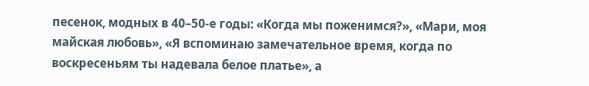песенок, модных в 40–50-е годы: «Когда мы поженимся?», «Мари, моя майская любовь», «Я вспоминаю замечательное время, когда по воскресеньям ты надевала белое платье», а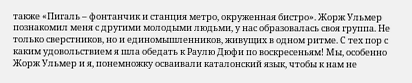также «Пигаль – фонтанчик и станция метро, окруженная бистро». Жорж Ульмер познакомил меня с другими молодыми людьми, у нас образовалась своя группа. Не только сверстников, но и единомышленников, живущих в одном ритме. С тех пор с каким удовольствием я шла обедать к Раулю Дюфи по воскресеньям! Мы, особенно Жорж Ульмер и я, понемножку осваивали каталонский язык, чтобы к нам не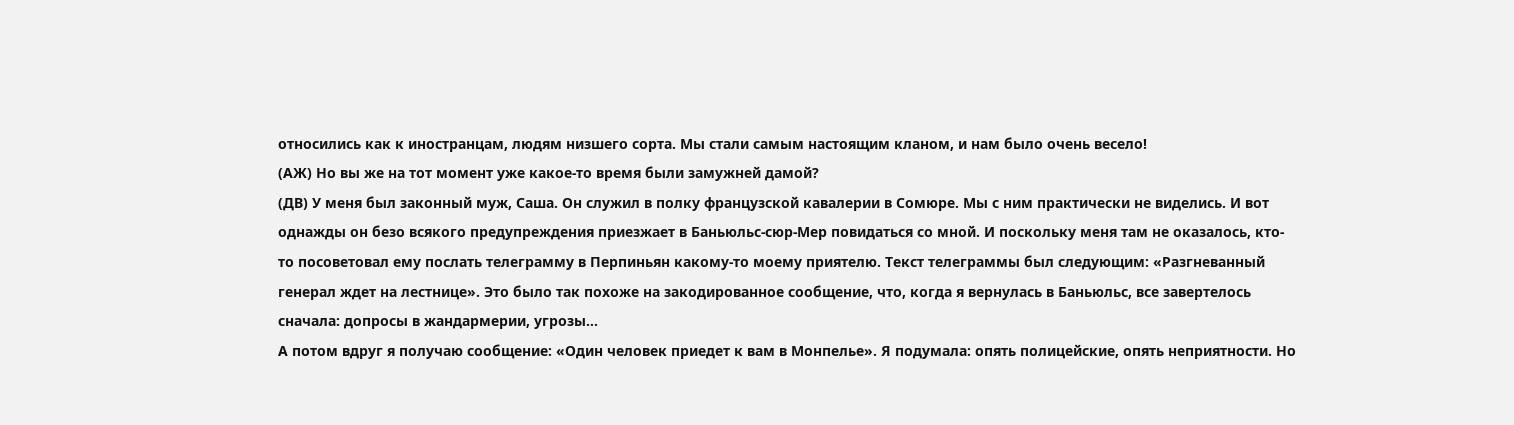относились как к иностранцам, людям низшего сорта. Мы стали самым настоящим кланом, и нам было очень весело!
(АЖ) Но вы же на тот момент уже какое-то время были замужней дамой?
(ДВ) У меня был законный муж, Саша. Он служил в полку французской кавалерии в Сомюре. Мы с ним практически не виделись. И вот однажды он безо всякого предупреждения приезжает в Баньюльс-сюр-Мер повидаться со мной. И поскольку меня там не оказалось, кто-то посоветовал ему послать телеграмму в Перпиньян какому-то моему приятелю. Текст телеграммы был следующим: «Разгневанный генерал ждет на лестнице». Это было так похоже на закодированное сообщение, что, когда я вернулась в Баньюльс, все завертелось сначала: допросы в жандармерии, угрозы…
А потом вдруг я получаю сообщение: «Один человек приедет к вам в Монпелье». Я подумала: опять полицейские, опять неприятности. Но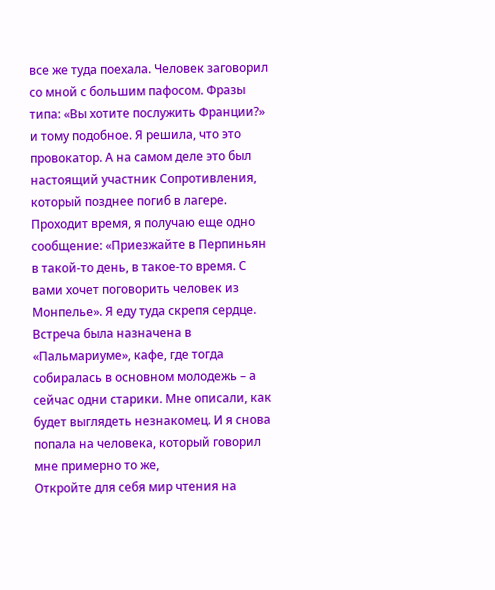все же туда поехала. Человек заговорил со мной с большим пафосом. Фразы типа: «Вы хотите послужить Франции?» и тому подобное. Я решила, что это провокатор. А на самом деле это был настоящий участник Сопротивления, который позднее погиб в лагере.
Проходит время, я получаю еще одно сообщение: «Приезжайте в Перпиньян в такой-то день, в такое-то время. С вами хочет поговорить человек из Монпелье». Я еду туда скрепя сердце. Встреча была назначена в «Пальмариуме», кафе, где тогда собиралась в основном молодежь – а сейчас одни старики. Мне описали, как будет выглядеть незнакомец. И я снова попала на человека, который говорил мне примерно то же,
Откройте для себя мир чтения на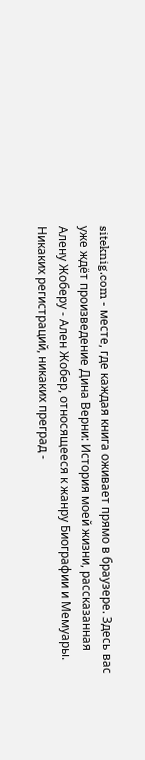siteknig.com - месте, где каждая книга оживает прямо в браузере. Здесь вас уже ждёт произведение Дина Верни: История моей жизни, рассказанная Алену Жоберу - Ален Жобер, относящееся к жанру Биографии и Мемуары. Никаких регистраций, никаких преград -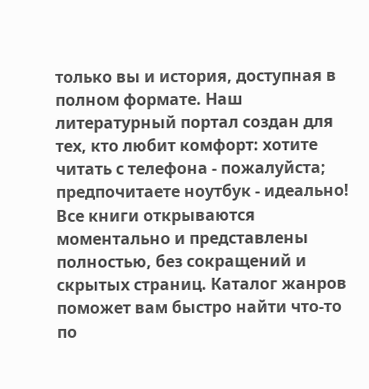только вы и история, доступная в полном формате. Наш литературный портал создан для тех, кто любит комфорт: хотите читать с телефона - пожалуйста; предпочитаете ноутбук - идеально! Все книги открываются моментально и представлены полностью, без сокращений и скрытых страниц. Каталог жанров поможет вам быстро найти что-то по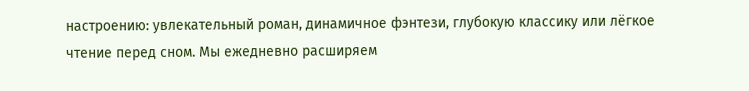настроению: увлекательный роман, динамичное фэнтези, глубокую классику или лёгкое чтение перед сном. Мы ежедневно расширяем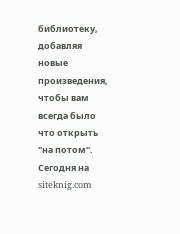библиотеку, добавляя новые произведения, чтобы вам всегда было что открыть "на потом". Сегодня на siteknig.com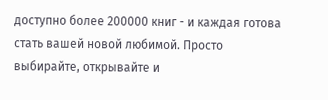доступно более 200000 книг - и каждая готова стать вашей новой любимой. Просто выбирайте, открывайте и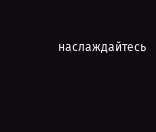наслаждайтесь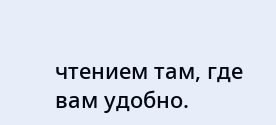чтением там, где вам удобно.